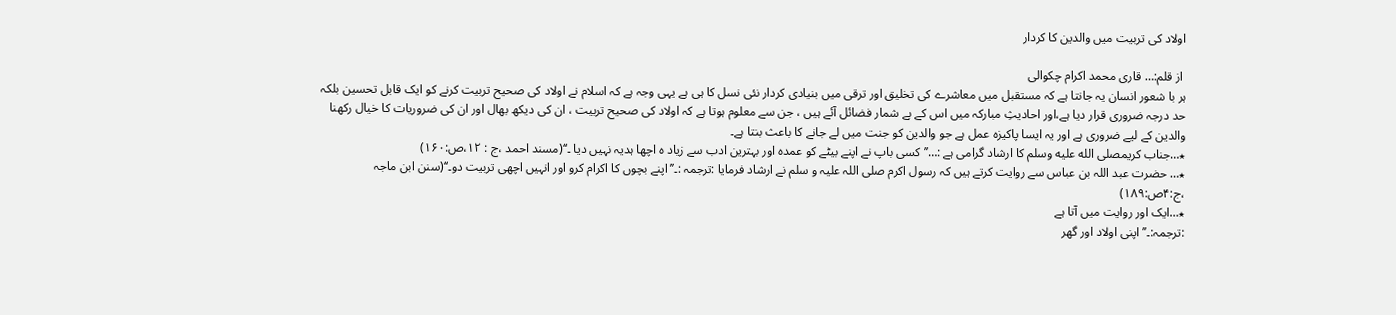اولاد کی تربیت میں والدین کا کردار

 از قلم:… قاری محمد اکرام چکوالی
ہر با شعور انسان یہ جانتا ہے کہ مستقبل میں معاشرے کی تخلیق اور ترقی میں بنیادی کردار نئی نسل کا ہی ہے یہی وجہ ہے کہ اسلام نے اولاد کی صحیح تربیت کرنے کو ایک قابل تحسین بلکہ حد درجہ ضروری قرار دیا ہے،اور احادیثِ مبارکہ میں اس کے بے شمار فضائل آئے ہیں ، جن سے معلوم ہوتا ہے کہ اولاد کی صحیح تربیت ، ان کی دیکھ بھال اور ان کی ضروریات کا خیال رکھنا والدین کے لیے ضروری ہے اور یہ ایسا پاکیزہ عمل ہے جو والدین کو جنت میں لے جانے کا باعث بنتا ہے۔
٭…جناب کریمصلى الله عليه وسلم کا ارشاد گرامی ہے :…’’کسی باپ نے اپنے بیٹے کو عمدہ اور بہترین ادب سے زیاد ہ اچھا ہدیہ نہیں دیا ۔‘‘(مسند احمد ،ج : ۱۲،ص:۱۶۰)
٭… حضرت عبد اللہ بن عباس سے روایت کرتے ہیں کہ رسول اکرم صلی اللہ علیہ و سلم نے ارشاد فرمایا :ترجمہ :۔’’اپنے بچوں کا اکرام کرو اور انہیں اچھی تربیت دو۔‘‘(سنن ابن ماجہ ،ج:۴ص:۱۸۹)
٭…ایک اور روایت میں آتا ہے
:ترجمہ:۔’’ اپنی اولاد اور گھر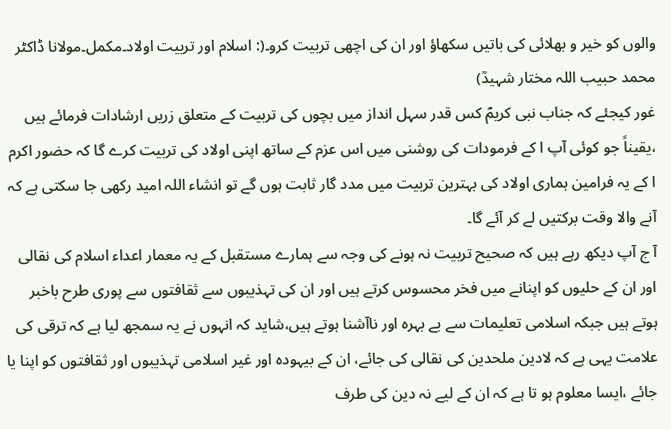والوں کو خیر و بھلائی کی باتیں سکھاؤ اور ان کی اچھی تربیت کرو۔(: اسلام اور تربیت اولاد۔مکمل۔مولانا ڈاکٹر محمد حبیب اللہ مختار شہیدؒ)
غور کیجئے کہ جناب نبی کریمؐ کس قدر سہل انداز میں بچوں کی تربیت کے متعلق زریں ارشادات فرمائے ہیں ،یقیناً جو کوئی آپ ا کے فرمودات کی روشنی میں اس عزم کے ساتھ اپنی اولاد کی تربیت کرے گا کہ حضور اکرم ا کے یہ فرامین ہماری اولاد کی بہترین تربیت میں مدد گار ثابت ہوں گے تو انشاء اللہ امید رکھی جا سکتی ہے کہ آنے والا وقت برکتیں لے کر آئے گا۔
آ ج آپ دیکھ رہے ہیں کہ صحیح تربیت نہ ہونے کی وجہ سے ہمارے مستقبل کے یہ معمار اعداء اسلام کی نقالی اور ان کے حلیوں کو اپنانے میں فخر محسوس کرتے ہیں اور ان کی تہذیبوں سے ثقافتوں سے پوری طرح باخبر ہوتے ہیں جبکہ اسلامی تعلیمات سے بے بہرہ اور ناآشنا ہوتے ہیں،شاید کہ انہوں نے یہ سمجھ لیا ہے کہ ترقی کی علامت یہی ہے کہ لادین ملحدین کی نقالی کی جائے، ان کے بیہودہ اور غیر اسلامی تہذیبوں اور ثقافتوں کو اپنا یا جائے ،ایسا معلوم ہو تا ہے کہ ان کے لیے نہ دین کی طرف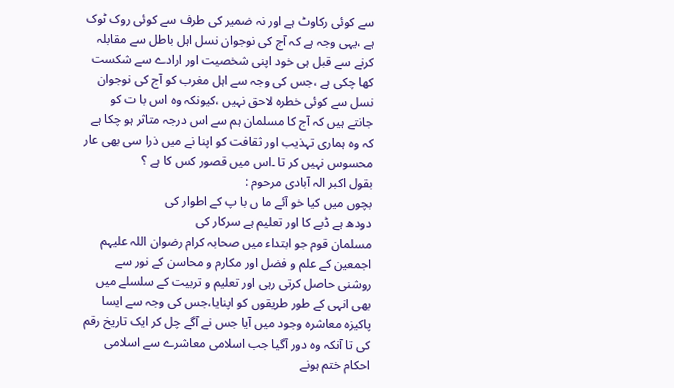سے کوئی رکاوٹ ہے اور نہ ضمیر کی طرف سے کوئی روک ٹوک ہے ،یہی وجہ ہے کہ آج کی نوجوان نسل اہل باطل سے مقابلہ کرنے سے قبل ہی خود اپنی شخصیت اور ارادے سے شکست کھا چکی ہے ،جس کی وجہ سے اہل مغرب کو آج کی نوجوان نسل سے کوئی خطرہ لاحق نہیں ،کیونکہ وہ اس با ت کو جانتے ہیں کہ آج کا مسلمان ہم سے اس درجہ متاثر ہو چکا ہے کہ وہ ہماری تہذیب اور ثقافت کو اپنا نے میں ذرا سی بھی عار محسوس نہیں کر تا ۔اس میں قصور کس کا ہے ؟
بقول اکبر الہ آبادی مرحوم :
بچوں میں کیا خو آئے ما ں با پ کے اطوار کی
دودھ ہے ڈبے کا اور تعلیم ہے سرکار کی
مسلمان قوم جو ابتداء میں صحابہ کرام رضوان اللہ علیہم اجمعین کے علم و فضل اور مکارم و محاسن کے نور سے روشنی حاصل کرتی رہی اور تعلیم و تربیت کے سلسلے میں بھی انہی کے طور طریقوں کو اپنایا،جس کی وجہ سے ایسا پاکیزہ معاشرہ وجود میں آیا جس نے آگے چل کر ایک تاریخ رقم کی تا آنکہ وہ دور آگیا جب اسلامی معاشرے سے اسلامی احکام ختم ہونے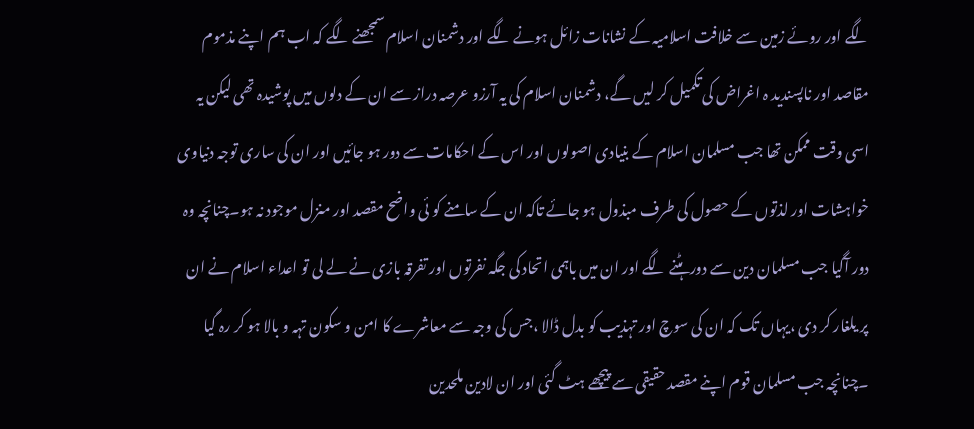لگے اور روئے زمین سے خلافت اسلامیہ کے نشانات زائل ہونے لگے اور دشمنان اسلام سمجھنے لگے کہ اب ہم اپنے مذموم مقاصد اور ناپسندید ہ اغراض کی تکمیل کر لیں گے، دشمنان اسلام کی یہ آرزو عرصہ دراز سے ان کے دلوں میں پوشیدہ تھی لیکن یہ اسی وقت ممکن تھا جب مسلمان اسلام کے بنیادی اصولوں اور اس کے احکامات سے دور ہو جائیں اور ان کی ساری توجہ دنیاوی خواہشات اور لذتوں کے حصول کی طرف مبذول ہو جائے تاکہ ان کے سامنے کو ئی واضح مقصد اور منزل موجود نہ ہو۔چنانچہ وہ دور آگیا جب مسلمان دین سے دور ہٹنے لگے اور ان میں باہمی اتحاد کی جگہ نفرتوں اور تفرقہ بازی نے لے لی تو اعداء اسلام نے ان پر یلغار کر دی ،یہاں تک کہ ان کی سوچ اور تہذیب کو بدل ڈالا ،جس کی وجہ سے معاشرے کا امن و سکون تہہ و بالا ہو کر رہ گیا ۔چنانچہ جب مسلمان قوم اپنے مقصد حقیقی سے پیچھے ہٹ گئی اور ان لادین ملحدین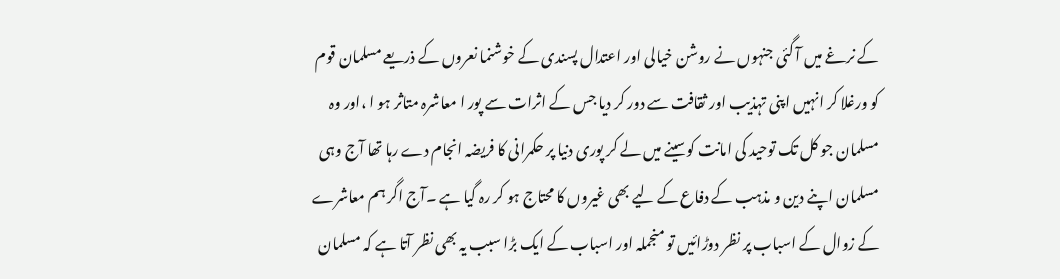کے نرغے میں آ گئی جنہوں نے روشن خیالی اور اعتدال پسندی کے خوشنما نعروں کے ذریعے مسلمان قوم کو ورغلا کر انہیں اپنی تہذیب اور ثقافت سے دور کر دیا جس کے اثرات سے پور ا معاشرہ متاثر ہو ا ،اور وہ مسلمان جو کل تک توحید کی امانت کوسینے میں لے کر پوری دنیا پر حکمرانی کا فریضہ انجام دے رہا تھا آج وہی مسلمان اپنے دین و مذہب کے دفاع کے لیے بھی غیروں کا محتاج ہو کر رہ گیا ہے ۔آج اگر ہم معاشرے کے زوال کے اسباب پر نظر دوڑائیں تو منجملہ اور اسباب کے ایک بڑا سبب یہ بھی نظر آتا ہے کہ مسلمان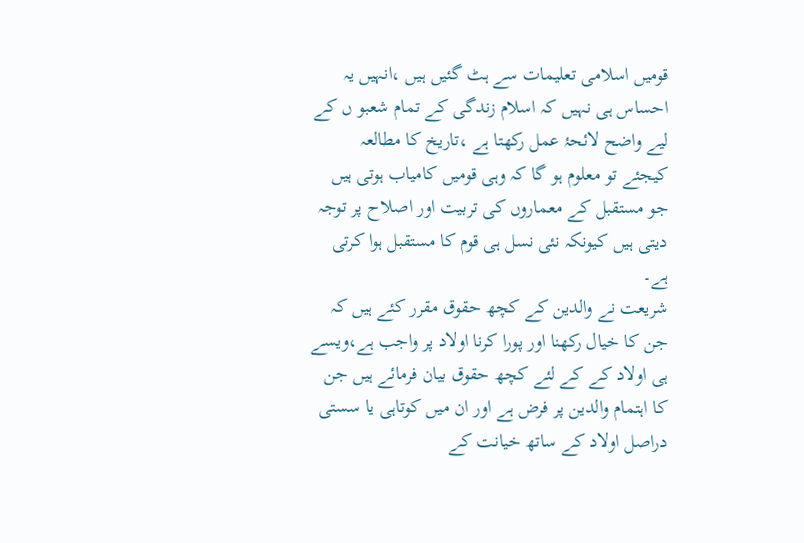قومیں اسلامی تعلیمات سے ہٹ گئیں ہیں ،انہیں یہ احساس ہی نہیں کہ اسلام زندگی کے تمام شعبو ں کے لیے واضح لائحۂ عمل رکھتا ہے ،تاریخ کا مطالعہ کیجئے تو معلوم ہو گا کہ وہی قومیں کامیاب ہوتی ہیں جو مستقبل کے معماروں کی تربیت اور اصلاح پر توجہ دیتی ہیں کیونکہ نئی نسل ہی قوم کا مستقبل ہوا کرتی ہے۔
شریعت نے والدین کے کچھ حقوق مقرر کئے ہیں کہ جن کا خیال رکھنا اور پورا کرنا اولاد پر واجب ہے،ویسے ہی اولاد کے کے لئے کچھ حقوق بیان فرمائے ہیں جن کا اہتمام والدین پر فرض ہے اور ان میں کوتاہی یا سستی دراصل اولاد کے ساتھ خیانت کے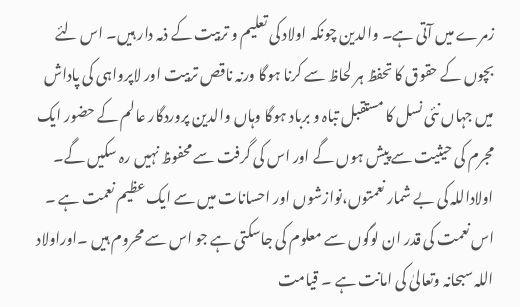زمرے میں آتی ہے۔ والدین چونکہ اولاد کی تعلیم و تربیت کے ذمہ دار ہیں۔ اس لئے بچوں کے حقوق کا تحفظ ہر لحاظ سے کرنا ہوگا ورنہ ناقص تربیت اور لاپرواہی کی پاداش میں جہاں نئی نسل کا مستقبل تباہ و برباد ہوگا وہاں والدین پروردگار عالم کے حضور ایک مجرم کی حیثیت سے پیش ہوں گے اور اس کی گرفت سے محفوظ نہیں رہ سکیں گے۔
اولاداللہ کی بے شمار نعمتوں،نوازشوں اور احسانات میں سے ایک عظیم نعمت ہے ۔ اس نعمت کی قدر ان لوگوں سے معلوم کی جاسکتی ہے جو اس سے محروم ہیں ۔اوراولاد اللہ سبحانہ وتعالیٰ کی امانت ہے ۔ قیامت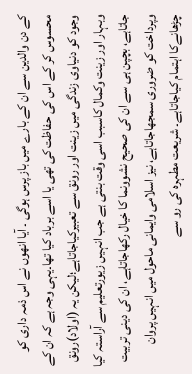کے دن والدین سے ان کے بارے میں باز پرس ہوگی ۔ آیا انھوں نے اس ذمہ داری کو محسوس کر کے اس کی حفاظت کی تھی یا اسے برباد کیا تھا۔یہی وجہ ہے کہ ان کے وجود کو دنیاوی زندگی میں زینت اور رونق سے تعبیرکیاجاتاہے؛لیکن یہ (اولاد)رونق وبہار اور زینت وکمال کاسبب اسی وقت بنتی ہے جب انہیں زیورتعلیم سے آراستہ کیا جاتاہے، بچپن ہی سے ان کی صحیح نشوونما کا خیال رکھاجاتاہے، ان کی دینی تربیت وپرداخت کو ضروری سمجھاجاتاہے، نیز اسلامی وایمانی ماحول میں انہیں پروان چڑھانےکا اہتمام کیاجاتاہے۔ شریعت مطہرہ کی رو سے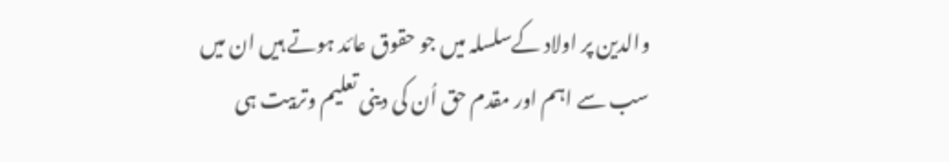والدین پر اولاد کےسلسلہ میں جو حقوق عائد ہوتے ہیں ان میں سب سے اہم اور مقدم حق اُن کی دینی تعلیم وتربیت ہی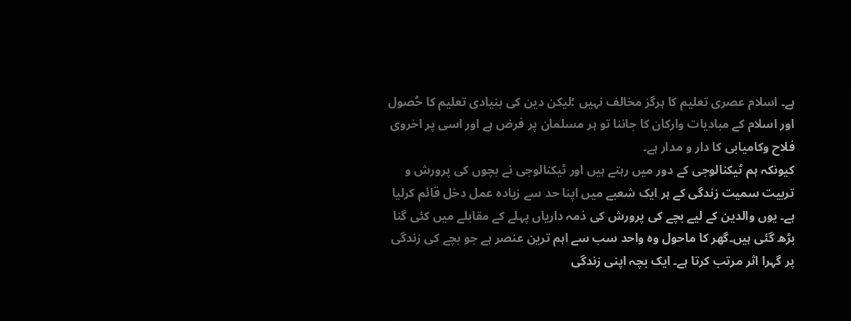ہے۔ اسلام عصری تعلیم کا ہرگز مخالف نہیں ؛لیکن دین کی بنیادی تعلیم کا حُصول اور اسلام کے مبادیات وارکان کا جاننا تو ہر مسلمان پر فرض ہے اور اسی پر اخروی فلاح وکامیابی کا دار و مدار ہے۔
کیونکہ ہم ٹیکنالوجی کے دور میں رہتے ہیں اور ٹیکنالوجی نے بچوں کی پرورش و تربیت سمیت زندگی کے ہر ایک شعبے میں اپنا حد سے زیادہ عمل دخل قائم کرلیا ہے۔ یوں والدین کے لیے بچے کی پرورش کی ذمہ داریاں پہلے کے مقابلے میں کئی گنا بڑھ گئی ہیں۔گھر کا ماحول وہ واحد سب سے اہم ترین عنصر ہے جو بچے کی زندگی پر گہرا اثر مرتب کرتا ہے۔ ایک بچہ اپنی زندگی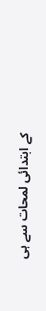کے ابتدائی لمحات سے ہی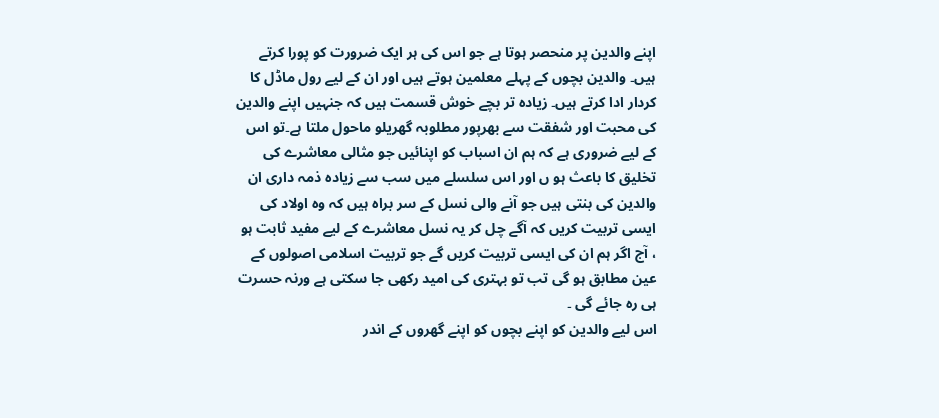اپنے والدین پر منحصر ہوتا ہے جو اس کی ہر ایک ضرورت کو پورا کرتے ہیں۔ والدین بچوں کے پہلے معلمین ہوتے ہیں اور ان کے لیے رول ماڈل کا کردار ادا کرتے ہیں۔ زیادہ تر بچے خوش قسمت ہیں کہ جنہیں اپنے والدین کی محبت اور شفقت سے بھرپور مطلوبہ گھریلو ماحول ملتا ہے۔تو اس کے لیے ضروری ہے کہ ہم ان اسباب کو اپنائیں جو مثالی معاشرے کی تخلیق کا باعث ہو ں اور اس سلسلے میں سب سے زیادہ ذمہ داری ان والدین کی بنتی ہیں جو آنے والی نسل کے سر براہ ہیں کہ وہ اولاد کی ایسی تربیت کریں کہ آگے چل کر یہ نسل معاشرے کے لیے مفید ثابت ہو ، آج اگر ہم ان کی ایسی تربیت کریں گے جو تربیت اسلامی اصولوں کے عین مطابق ہو گی تب تو بہتری کی امید رکھی جا سکتی ہے ورنہ حسرت ہی رہ جائے گی ۔
اس لیے والدین کو اپنے بچوں کو اپنے گھروں کے اندر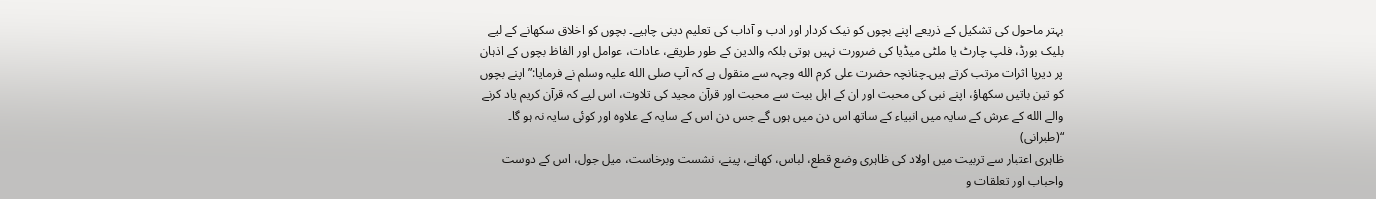بہتر ماحول کی تشکیل کے ذریعے اپنے بچوں کو نیک کردار اور ادب و آداب کی تعلیم دینی چاہیے۔ بچوں کو اخلاق سکھانے کے لیے بلیک بورڈ، فلپ چارٹ یا ملٹی میڈیا کی ضرورت نہیں ہوتی بلکہ والدین کے طور طریقے، عادات، عوامل اور الفاظ بچوں کے اذہان پر دیرپا اثرات مرتب کرتے ہیں۔چنانچہ حضرت علی کرم الله وجہہ سے منقول ہے کہ آپ صلی الله علیہ وسلم نے فرمایا:” اپنے بچوں کو تین باتیں سکھاؤ، اپنے نبی کی محبت اور ان کے اہل بیت سے محبت اور قرآن مجید کی تلاوت، اس لیے کہ قرآن کریم یاد کرنے والے الله کے عرش کے سایہ میں انبیاء کے ساتھ اس دن میں ہوں گے جس دن اس کے سایہ کے علاوہ اور کوئی سایہ نہ ہو گا۔ “(طبرانی)
ظاہری اعتبار سے تربیت میں اولاد کی ظاہری وضع قطع، لباس، کھانے، پینے، نشست وبرخاست، میل جول، اس کے دوست واحباب اور تعلقات و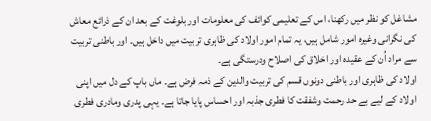مشاغل کو نظر میں رکھنا، اس کے تعلیمی کوائف کی معلومات اور بلوغت کے بعد ان کے ذرائع معاش کی نگرانی وغیرہ امور شامل ہیں، یہ تمام امور اولاد کی ظاہری تربیت میں داخل ہیں۔ اور باطنی تربیت سے مراد اُن کے عقیدہ اور اخلاق کی اصلاح ودرستگی ہے۔
اولاد کی ظاہری اور باطنی دونوں قسم کی تربیت والدین کے ذمہ فرض ہے۔ ماں باپ کے دل میں اپنی اولاد کے لیے بے حد رحمت وشفقت کا فطری جذبہ اور احساس پایا جاتا ہے۔ یہی پدری ومادری فطری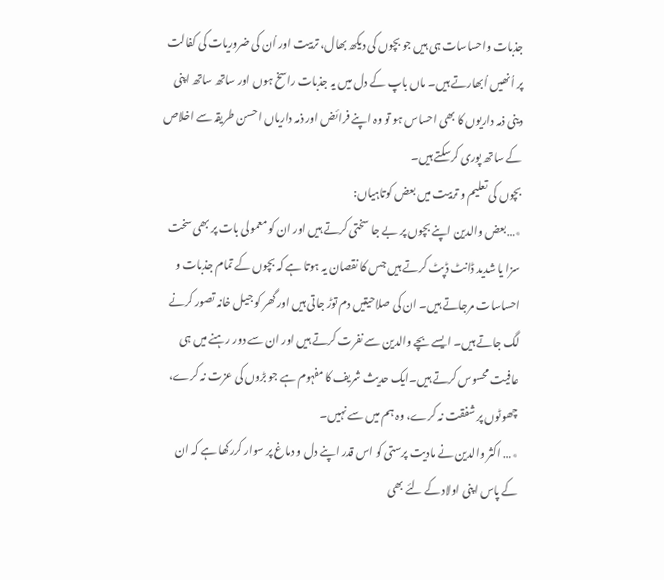جذبات واحساسات ہی ہیں جو بچوں کی دیکھ بھال، تربیت اور اُن کی ضروریات کی کفالت پر اُنھیں اُبھارتے ہیں۔ ماں باپ کے دل میں یہ جذبات راسخ ہوں اور ساتھ ساتھ اپنی دینی ذمہ داریوں کا بھی احساس ہو تو وہ اپنے فرائض اور ذمہ داریاں احسن طریقہ سے اخلاص کے ساتھ پوری کرسکتے ہیں۔
بچوں کی تعلیم و تربیت میں بعض کوتاہیاں:
٭…بعض والدین اپنے بچوں پر بے جا سختی کرتے ہیں اور ان کو معمولی بات پر بھی سخت سزا یا شدید ڈانٹ ڈپٹ کرتے ہیں جس کا نقصان یہ ہوتا ہے کہ بچوں کے تمام جذبات و احساسات مرجاتے ہیں۔ ان کی صلاحیتیں دم توڑ جاتی ہیں اور گھر کو جیل خانہ تصور کرنے لگ جاتے ہیں۔ ایسے بچے والدین سے نفرت کرتے ہیں اور ان سے دور رہنے میں ہی عافیت محسوس کرتے ہیں۔ایک حدیث شریف کا مفہوم ہے جو بڑوں کی عزت نہ کرے، چھوٹوں پر شفقت نہ کرے، وہ ہم میں سے نہیں۔
٭… اکثر والدین نے مادیت پرستی کو اس قدر اپنے دل و دماغ پر سوار کررکھا ہے کہ ان کے پاس اپنی اولاد کے لئے بھی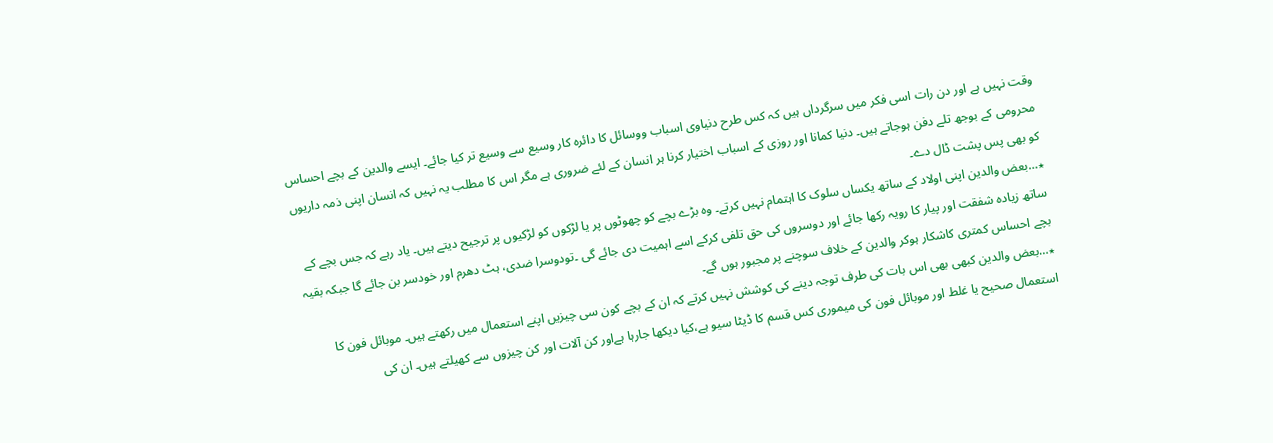وقت نہیں ہے اور دن رات اسی فکر میں سرگرداں ہیں کہ کس طرح دنیاوی اسباب ووسائل کا دائرہ کار وسیع سے وسیع تر کیا جائے۔ ایسے والدین کے بچے احساس محرومی کے بوجھ تلے دفن ہوجاتے ہیں۔ دنیا کمانا اور روزی کے اسباب اختیار کرنا ہر انسان کے لئے ضروری ہے مگر اس کا مطلب یہ نہیں کہ انسان اپنی ذمہ داریوں کو بھی پس پشت ڈال دے۔
٭…بعض والدین اپنی اولاد کے ساتھ یکساں سلوک کا اہتمام نہیں کرتے۔ وہ بڑے بچے کو چھوٹوں پر یا لڑکوں کو لڑکیوں پر ترجیح دیتے ہیں۔ یاد رہے کہ جس بچے کے ساتھ زیادہ شفقت اور پیار کا رویہ رکھا جائے اور دوسروں کی حق تلفی کرکے اسے اہمیت دی جائے گی ۔تودوسرا ضدی، ہٹ دھرم اور خودسر بن جائے گا جبکہ بقیہ بچے احساس کمتری کاشکار ہوکر والدین کے خلاف سوچنے پر مجبور ہوں گے۔
٭…بعض والدین کبھی بھی اس بات کی طرف توجہ دینے کی کوشش نہیں کرتے کہ ان کے بچے کون سی چیزیں اپنے استعمال میں رکھتے ہیں۔ موبائل فون کا استعمال صحیح یا غلط اور موبائل فون کی میموری کس قسم کا ڈیٹا سیو ہے،کیا دیکھا جارہا ہےاور کن آلات اور کن چیزوں سے کھیلتے ہیں۔ ان کی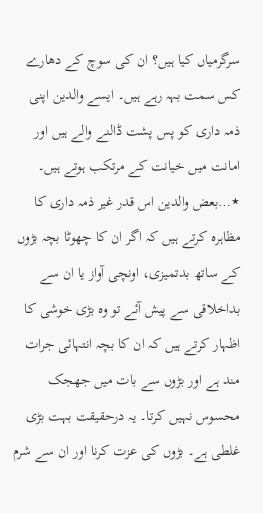سرگرمیاں کیا ہیں؟ ان کی سوچ کے دھارے کس سمت بہہ رہے ہیں۔ ایسے والدین اپنی ذمہ داری کو پس پشت ڈالنے والے ہیں اور امانت میں خیانت کے مرتکب ہوتے ہیں۔
٭…بعض والدین اس قدر غیر ذمہ داری کا مظاہرہ کرتے ہیں کہ اگر ان کا چھوٹا بچہ بڑوں کے ساتھ بدتمیزی، اونچی آواز یا ان سے بداخلاقی سے پیش آئے تو وہ بڑی خوشی کا اظہار کرتے ہیں کہ ان کا بچہ انتہائی جرات مند ہے اور بڑوں سے بات میں جھجک محسوس نہیں کرتا۔ یہ درحقیقت بہت بڑی غلطی ہے۔ بڑوں کی عزت کرنا اور ان سے شرم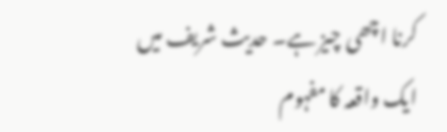کرنا اچھی چیز ہے۔ حدیث شریف میں ایک واقعہ کا مفہوم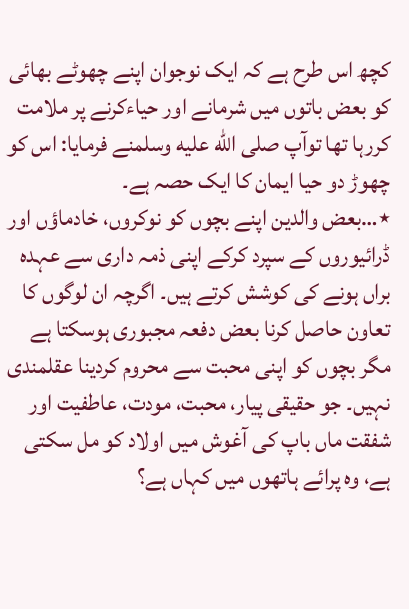کچھ اس طرح ہے کہ ایک نوجوان اپنے چھوٹے بھائی کو بعض باتوں میں شرمانے اور حیاءکرنے پر ملامت کررہا تھا توآپ صلى الله عليه وسلمنے فرمایا: اس کو چھوڑ دو حیا ایمان کا ایک حصہ ہے۔
٭…بعض والدین اپنے بچوں کو نوکروں، خادماؤں اور ڈرائیوروں کے سپرد کرکے اپنی ذمہ داری سے عہدہ براں ہونے کی کوشش کرتے ہیں۔ اگرچہ ان لوگوں کا تعاون حاصل کرنا بعض دفعہ مجبوری ہوسکتا ہے مگر بچوں کو اپنی محبت سے محروم کردینا عقلمندی نہیں۔ جو حقیقی پیار، محبت، مودت، عاطفیت اور شفقت ماں باپ کی آغوش میں اولاد کو مل سکتی ہے، وہ پرائے ہاتھوں میں کہاں ہے؟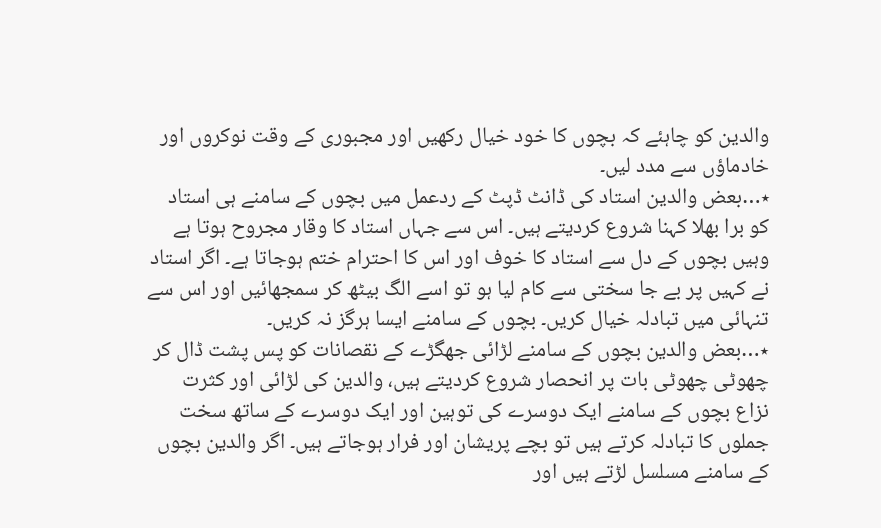والدین کو چاہئے کہ بچوں کا خود خیال رکھیں اور مجبوری کے وقت نوکروں اور خادماؤں سے مدد لیں۔
٭…بعض والدین استاد کی ڈانٹ ڈپٹ کے ردعمل میں بچوں کے سامنے ہی استاد کو برا بھلا کہنا شروع کردیتے ہیں۔ اس سے جہاں استاد کا وقار مجروح ہوتا ہے وہیں بچوں کے دل سے استاد کا خوف اور اس کا احترام ختم ہوجاتا ہے۔ اگر استاد نے کہیں پر بے جا سختی سے کام لیا ہو تو اسے الگ بیٹھ کر سمجھائیں اور اس سے تنہائی میں تبادلہ خیال کریں۔ بچوں کے سامنے ایسا ہرگز نہ کریں۔
٭…بعض والدین بچوں کے سامنے لڑائی جھگڑے کے نقصانات کو پس پشت ڈال کر چھوٹی چھوٹی بات پر انحصار شروع کردیتے ہیں، والدین کی لڑائی اور کثرت نزاع بچوں کے سامنے ایک دوسرے کی توہین اور ایک دوسرے کے ساتھ سخت جملوں کا تبادلہ کرتے ہیں تو بچے پریشان اور فرار ہوجاتے ہیں۔ اگر والدین بچوں کے سامنے مسلسل لڑتے ہیں اور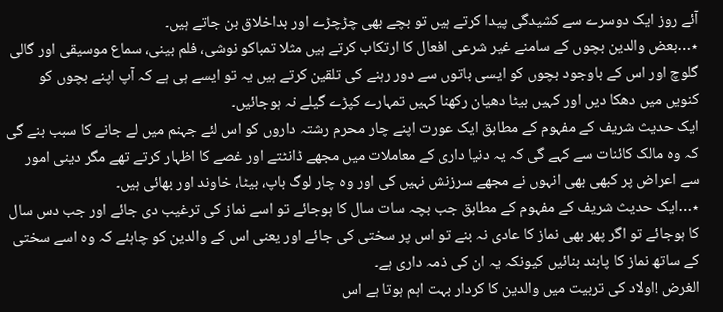آئے روز ایک دوسرے سے کشیدگی پیدا کرتے ہیں تو بچے بھی چڑچڑے اور بداخلاق بن جاتے ہیں۔
٭…بعض والدین بچوں کے سامنے غیر شرعی افعال کا ارتکاب کرتے ہیں مثلا تمباکو نوشی، فلم بینی، سماع موسیقی اور گالی گلوچ اور اس کے باوجود بچوں کو ایسی باتوں سے دور رہنے کی تلقین کرتے ہیں یہ تو ایسے ہی ہے کہ آپ اپنے بچوں کو کنویں میں دھکا دیں اور کہیں بیٹا دھیان رکھنا کہیں تمہارے کپڑے گیلے نہ ہوجائیں۔
ایک حدیث شریف کے مفہوم کے مطابق ایک عورت اپنے چار محرم رشتہ داروں کو اس لئے جہنم میں لے جانے کا سبب بنے گی کہ وہ مالک کائنات سے کہے گی کہ یہ دنیا داری کے معاملات میں مجھے ڈانٹتے اور غصے کا اظہار کرتے تھے مگر دینی امور سے اعراض پر کبھی بھی انہوں نے مجھے سرزنش نہیں کی اور وہ چار لوگ باپ، بیٹا، خاوند اور بھائی ہیں۔
٭…ایک حدیث شریف کے مفہوم کے مطابق جب بچہ سات سال کا ہوجائے تو اسے نماز کی ترغیب دی جائے اور جب دس سال کا ہوجائے تو اگر پھر بھی نماز کا عادی نہ بنے تو اس پر سختی کی جائے اور یعنی اس کے والدین کو چاہئے کہ وہ اسے سختی کے ساتھ نماز کا پابند بنائیں کیونکہ یہ ان کی ذمہ داری ہے۔
الغرض !اولاد کی تربیت میں والدین کا کردار بہت اہم ہوتا ہے اس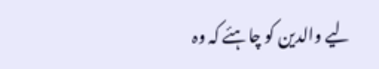لیے والدین کو چاہئے کہ وہ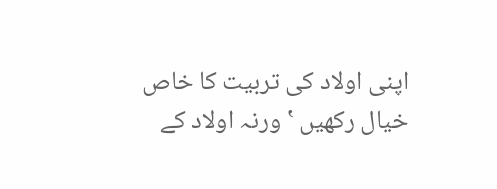اپنی اولاد کی تربیت کا خاص خیال رکھیں ‛ ورنہ اولاد کے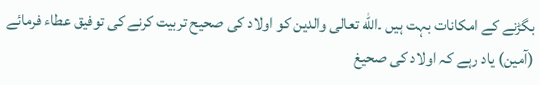بگڑنے کے امکانات بہت ہیں ۔الله تعالی والدین کو اولاد کی صحیح تربیت کرنے کی توفیق عطاء فرمائے (آمین) یاد رہے کہ اولاد کی صحیغ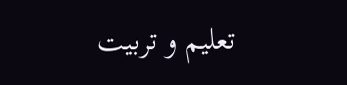تعلیم و تربیت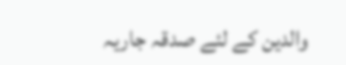والدین کے لئے صدقہ جاریہ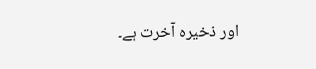اور ذخیرہ آخرت ہے۔